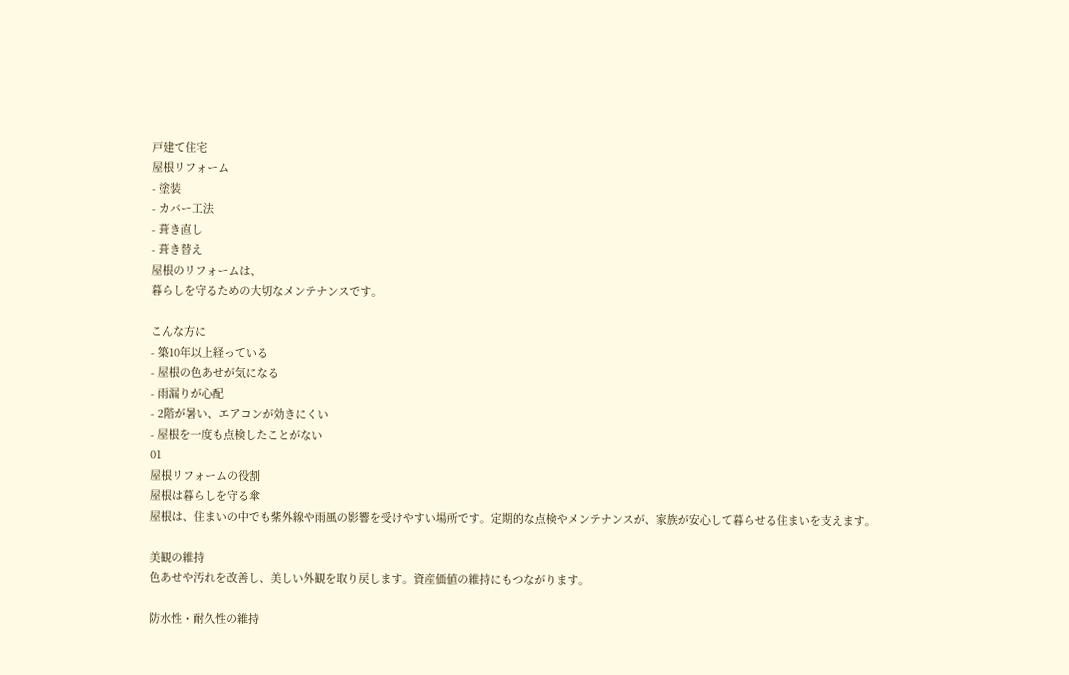戸建て住宅
屋根リフォーム
- 塗装
- カバー工法
- 葺き直し
- 葺き替え
屋根のリフォームは、
暮らしを守るための大切なメンテナンスです。

こんな方に
- 築10年以上経っている
- 屋根の色あせが気になる
- 雨漏りが心配
- 2階が暑い、エアコンが効きにくい
- 屋根を一度も点検したことがない
01
屋根リフォームの役割
屋根は暮らしを守る傘
屋根は、住まいの中でも紫外線や雨風の影響を受けやすい場所です。定期的な点検やメンテナンスが、家族が安心して暮らせる住まいを支えます。

美観の維持
色あせや汚れを改善し、美しい外観を取り戻します。資産価値の維持にもつながります。

防水性・耐久性の維持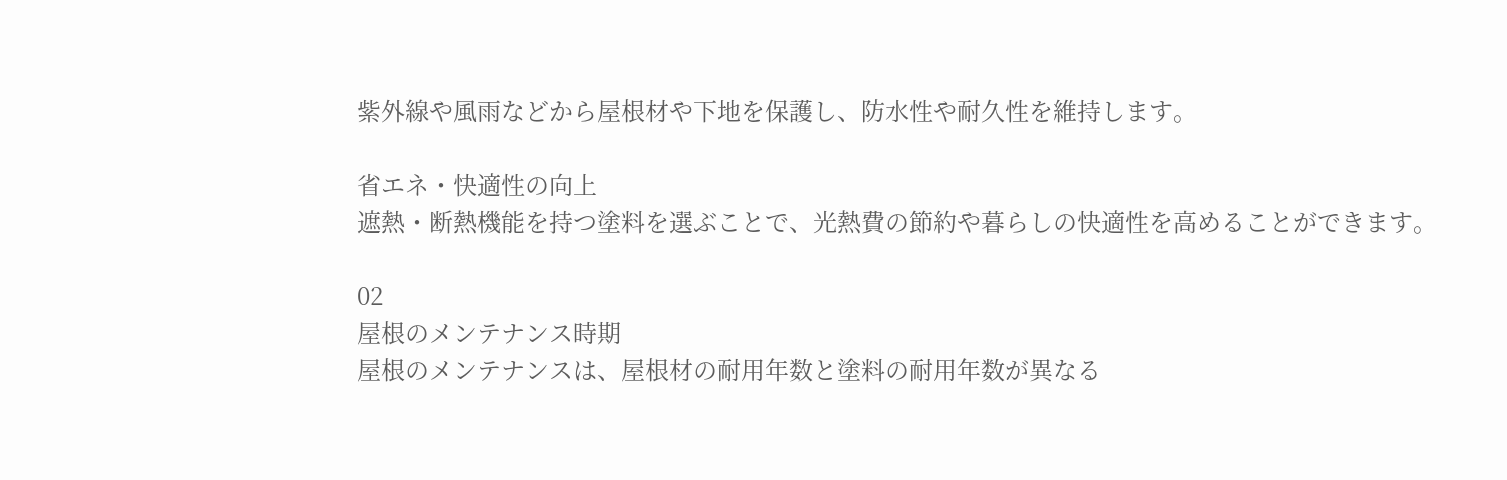紫外線や風雨などから屋根材や下地を保護し、防水性や耐久性を維持します。

省エネ・快適性の向上
遮熱・断熱機能を持つ塗料を選ぶことで、光熱費の節約や暮らしの快適性を高めることができます。

02
屋根のメンテナンス時期
屋根のメンテナンスは、屋根材の耐用年数と塗料の耐用年数が異なる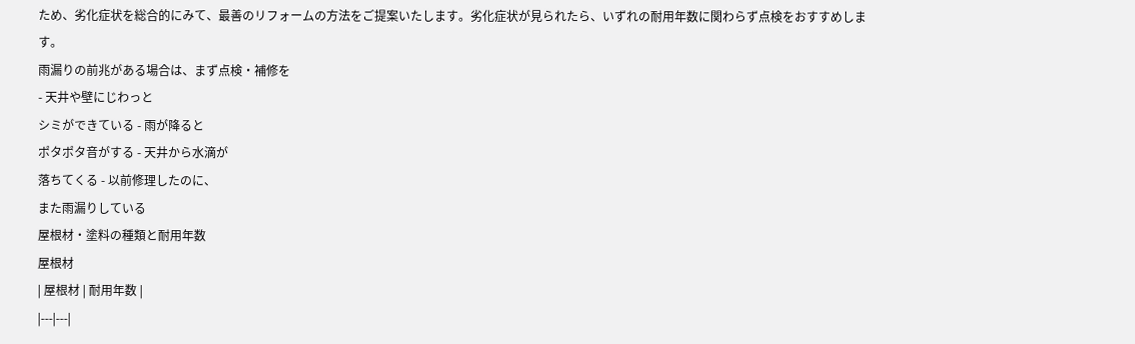ため、劣化症状を総合的にみて、最善のリフォームの方法をご提案いたします。劣化症状が見られたら、いずれの耐用年数に関わらず点検をおすすめします。
雨漏りの前兆がある場合は、まず点検・補修を
- 天井や壁にじわっと
シミができている - 雨が降ると
ポタポタ音がする - 天井から水滴が
落ちてくる - 以前修理したのに、
また雨漏りしている
屋根材・塗料の種類と耐用年数
屋根材
| 屋根材 | 耐用年数 |
|---|---|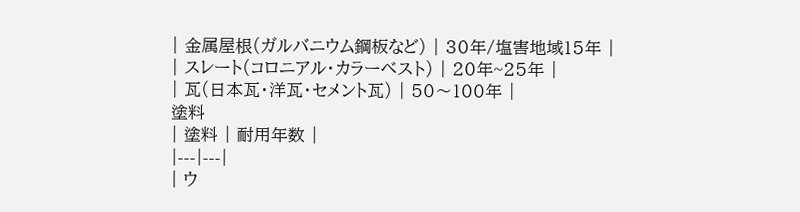| 金属屋根(ガルバニウム鋼板など) | 30年/塩害地域15年 |
| スレート(コロニアル・カラーベスト) | 20年~25年 |
| 瓦(日本瓦・洋瓦・セメント瓦) | 50〜100年 |
塗料
| 塗料 | 耐用年数 |
|---|---|
| ウ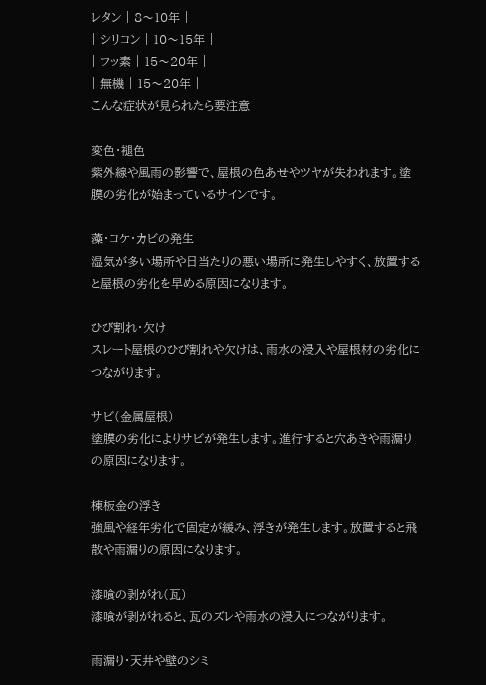レタン | 8〜10年 |
| シリコン | 10〜15年 |
| フッ素 | 15〜20年 |
| 無機 | 15〜20年 |
こんな症状が見られたら要注意

変色・褪色
紫外線や風雨の影響で、屋根の色あせやツヤが失われます。塗膜の劣化が始まっているサインです。

藻・コケ・カビの発生
湿気が多い場所や日当たりの悪い場所に発生しやすく、放置すると屋根の劣化を早める原因になります。

ひび割れ・欠け
スレート屋根のひび割れや欠けは、雨水の浸入や屋根材の劣化につながります。

サビ(金属屋根)
塗膜の劣化によりサビが発生します。進行すると穴あきや雨漏りの原因になります。

棟板金の浮き
強風や経年劣化で固定が緩み、浮きが発生します。放置すると飛散や雨漏りの原因になります。

漆喰の剥がれ(瓦)
漆喰が剥がれると、瓦のズレや雨水の浸入につながります。

雨漏り・天井や壁のシミ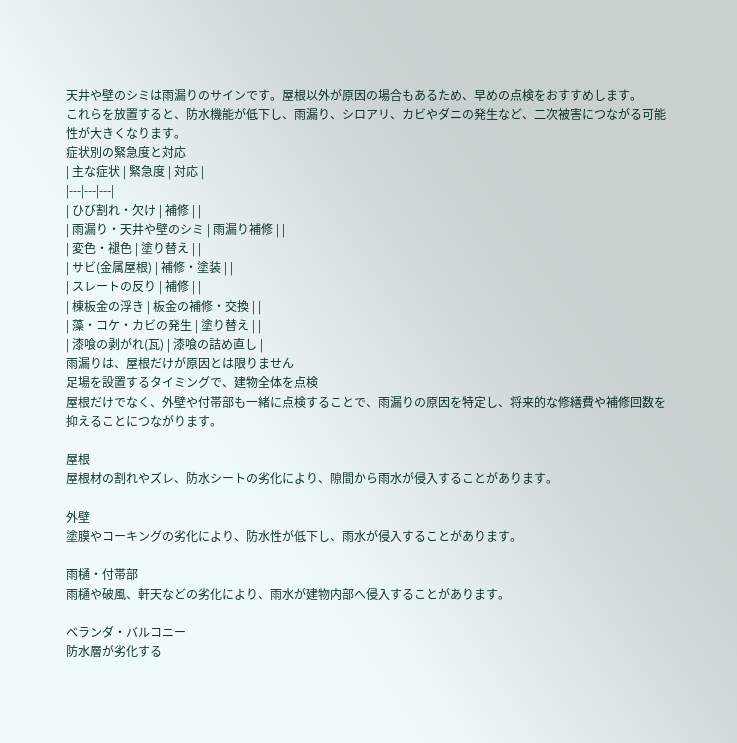天井や壁のシミは雨漏りのサインです。屋根以外が原因の場合もあるため、早めの点検をおすすめします。
これらを放置すると、防水機能が低下し、雨漏り、シロアリ、カビやダニの発生など、二次被害につながる可能性が大きくなります。
症状別の緊急度と対応
| 主な症状 | 緊急度 | 対応 |
|---|---|---|
| ひび割れ・欠け | 補修 | |
| 雨漏り・天井や壁のシミ | 雨漏り補修 | |
| 変色・褪色 | 塗り替え | |
| サビ(金属屋根) | 補修・塗装 | |
| スレートの反り | 補修 | |
| 棟板金の浮き | 板金の補修・交換 | |
| 藻・コケ・カビの発生 | 塗り替え | |
| 漆喰の剥がれ(瓦) | 漆喰の詰め直し |
雨漏りは、屋根だけが原因とは限りません
足場を設置するタイミングで、建物全体を点検
屋根だけでなく、外壁や付帯部も一緒に点検することで、雨漏りの原因を特定し、将来的な修繕費や補修回数を抑えることにつながります。

屋根
屋根材の割れやズレ、防水シートの劣化により、隙間から雨水が侵入することがあります。

外壁
塗膜やコーキングの劣化により、防水性が低下し、雨水が侵入することがあります。

雨樋・付帯部
雨樋や破風、軒天などの劣化により、雨水が建物内部へ侵入することがあります。

ベランダ・バルコニー
防水層が劣化する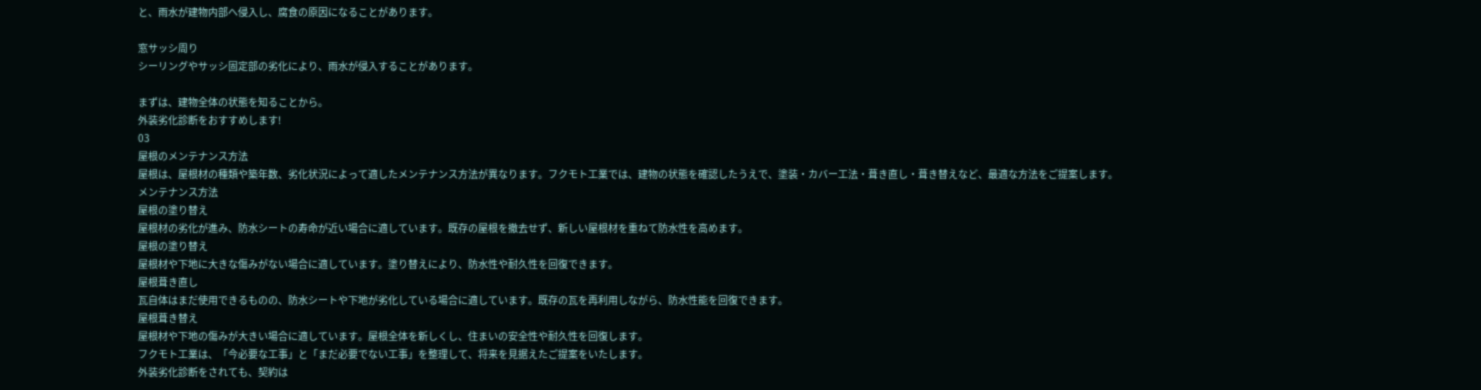と、雨水が建物内部へ侵入し、腐食の原因になることがあります。

窓サッシ周り
シーリングやサッシ固定部の劣化により、雨水が侵入することがあります。

まずは、建物全体の状態を知ることから。
外装劣化診断をおすすめします!
03
屋根のメンテナンス方法
屋根は、屋根材の種類や築年数、劣化状況によって適したメンテナンス方法が異なります。フクモト工業では、建物の状態を確認したうえで、塗装・カバー工法・葺き直し・葺き替えなど、最適な方法をご提案します。
メンテナンス方法
屋根の塗り替え
屋根材の劣化が進み、防水シートの寿命が近い場合に適しています。既存の屋根を撤去せず、新しい屋根材を重ねて防水性を高めます。
屋根の塗り替え
屋根材や下地に大きな傷みがない場合に適しています。塗り替えにより、防水性や耐久性を回復できます。
屋根葺き直し
瓦自体はまだ使用できるものの、防水シートや下地が劣化している場合に適しています。既存の瓦を再利用しながら、防水性能を回復できます。
屋根葺き替え
屋根材や下地の傷みが大きい場合に適しています。屋根全体を新しくし、住まいの安全性や耐久性を回復します。
フクモト工業は、「今必要な工事」と「まだ必要でない工事」を整理して、将来を見据えたご提案をいたします。
外装劣化診断をされても、契約は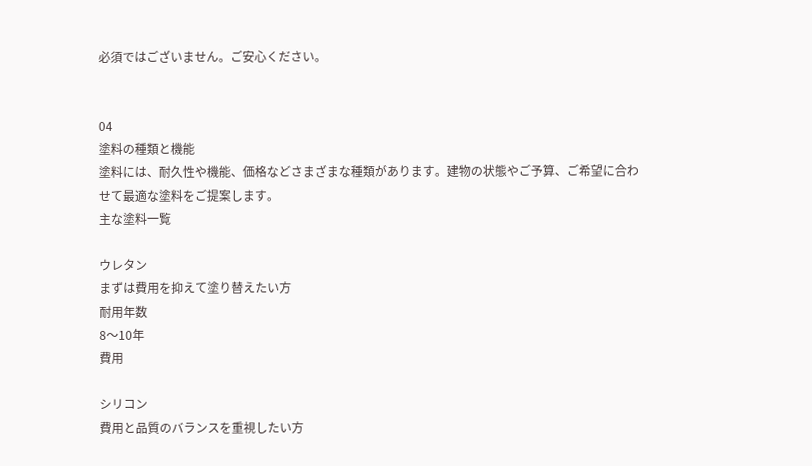必須ではございません。ご安心ください。


04
塗料の種類と機能
塗料には、耐久性や機能、価格などさまざまな種類があります。建物の状態やご予算、ご希望に合わせて最適な塗料をご提案します。
主な塗料一覧

ウレタン
まずは費用を抑えて塗り替えたい方
耐用年数
8〜10年
費用

シリコン
費用と品質のバランスを重視したい方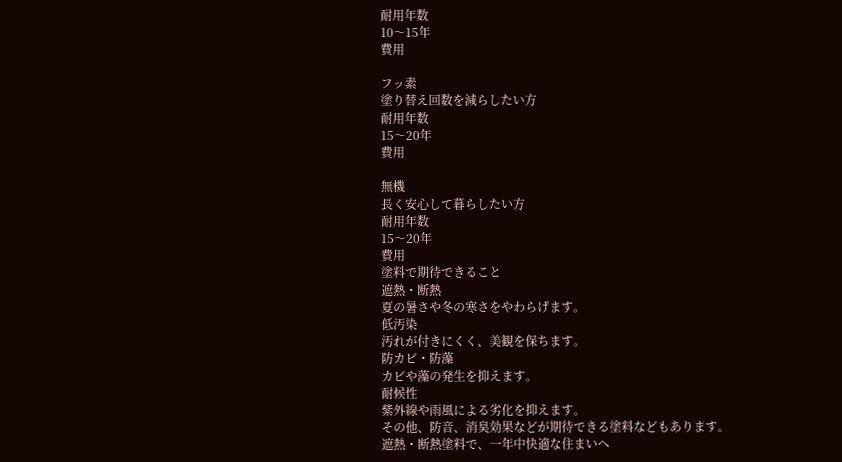耐用年数
10〜15年
費用

フッ素
塗り替え回数を減らしたい方
耐用年数
15〜20年
費用

無機
長く安心して暮らしたい方
耐用年数
15〜20年
費用
塗料で期待できること
遮熱・断熱
夏の暑さや冬の寒さをやわらげます。
低汚染
汚れが付きにくく、美観を保ちます。
防カビ・防藻
カビや藻の発生を抑えます。
耐候性
紫外線や雨風による劣化を抑えます。
その他、防音、消臭効果などが期待できる塗料などもあります。
遮熱・断熱塗料で、一年中快適な住まいへ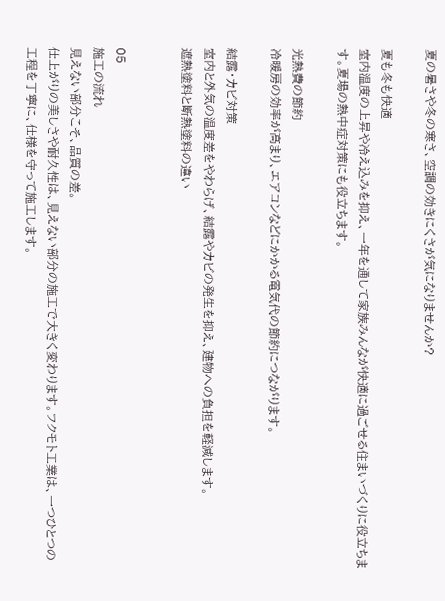夏の暑さや冬の寒さ、空調の効きにくさが気になりませんか?

夏も冬も快適
室内温度の上昇や冷え込みを抑え、一年を通して家族みんなが快適に過ごせる住まいづくりに役立ちます。夏場の熱中症対策にも役立ちます。

光熱費の節約
冷暖房の効率が高まり、エアコンなどにかかる電気代の節約につながります。

結露・カビ対策
室内と外気の温度差をやわらげ、結露やカビの発生を抑え、建物への負担を軽減します。
遮熱塗料と断熱塗料の違い


05
施工の流れ
見えない部分こそ、品質の差。
仕上がりの美しさや耐久性は、見えない部分の施工で大きく変わります。フクモト工業は、一つひとつの工程を丁寧に、仕様を守って施工します。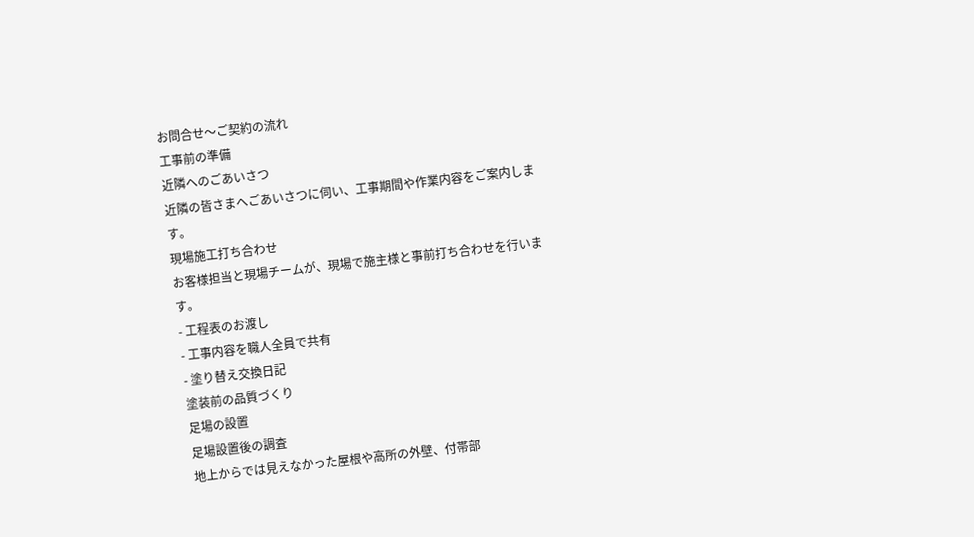お問合せ〜ご契約の流れ
工事前の準備
近隣へのごあいさつ
近隣の皆さまへごあいさつに伺い、工事期間や作業内容をご案内します。
現場施工打ち合わせ
お客様担当と現場チームが、現場で施主様と事前打ち合わせを行います。
- 工程表のお渡し
- 工事内容を職人全員で共有
- 塗り替え交換日記
塗装前の品質づくり
足場の設置
足場設置後の調査
地上からでは見えなかった屋根や高所の外壁、付帯部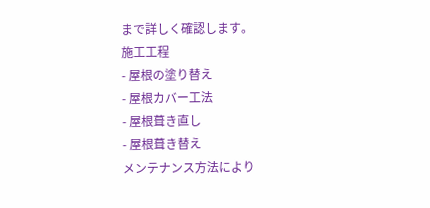まで詳しく確認します。
施工工程
- 屋根の塗り替え
- 屋根カバー工法
- 屋根葺き直し
- 屋根葺き替え
メンテナンス方法により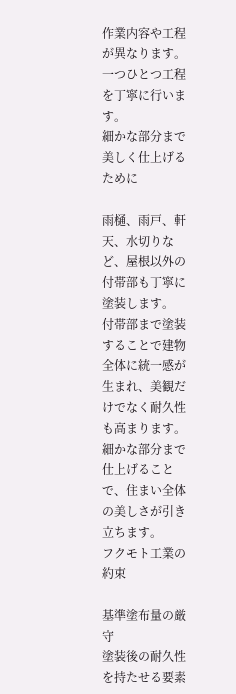作業内容や工程が異なります。
一つひとつ工程を丁寧に行います。
細かな部分まで美しく仕上げるために

雨樋、雨戸、軒天、水切りなど、屋根以外の付帯部も丁寧に塗装します。
付帯部まで塗装することで建物全体に統一感が生まれ、美観だけでなく耐久性も高まります。
細かな部分まで仕上げることで、住まい全体の美しさが引き立ちます。
フクモト工業の約束

基準塗布量の厳守
塗装後の耐久性を持たせる要素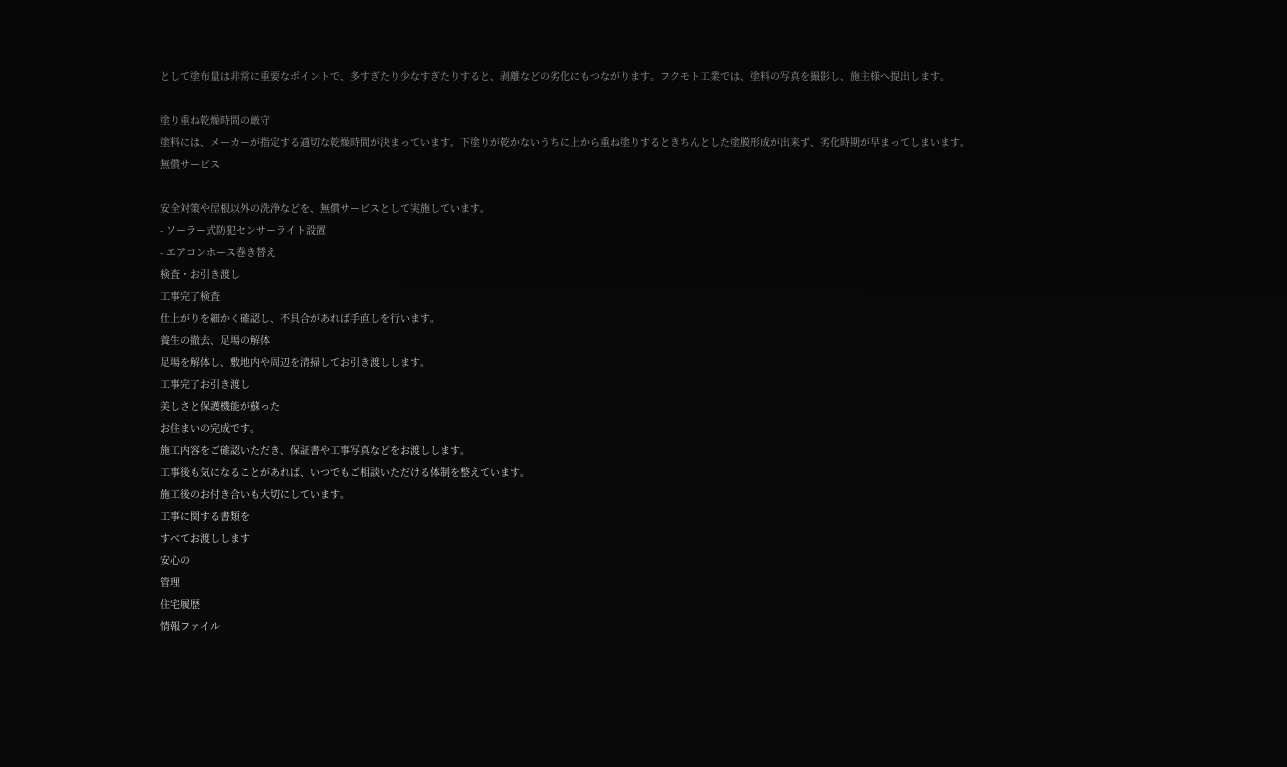として塗布量は非常に重要なポイントで、多すぎたり少なすぎたりすると、剥離などの劣化にもつながります。フクモト工業では、塗料の写真を撮影し、施主様へ提出します。

塗り重ね乾燥時間の厳守
塗料には、メーカーが指定する適切な乾燥時間が決まっています。下塗りが乾かないうちに上から重ね塗りするときちんとした塗膜形成が出来ず、劣化時期が早まってしまいます。
無償サービス

安全対策や屋根以外の洗浄などを、無償サービスとして実施しています。
- ソーラー式防犯センサーライト設置
- エアコンホース巻き替え
検査・お引き渡し
工事完了検査
仕上がりを細かく確認し、不具合があれば手直しを行います。
養生の撤去、足場の解体
足場を解体し、敷地内や周辺を清掃してお引き渡しします。
工事完了お引き渡し
美しさと保護機能が蘇った
お住まいの完成です。
施工内容をご確認いただき、保証書や工事写真などをお渡しします。
工事後も気になることがあれば、いつでもご相談いただける体制を整えています。
施工後のお付き合いも大切にしています。
工事に関する書類を
すべてお渡しします
安心の
管理
住宅履歴
情報ファイル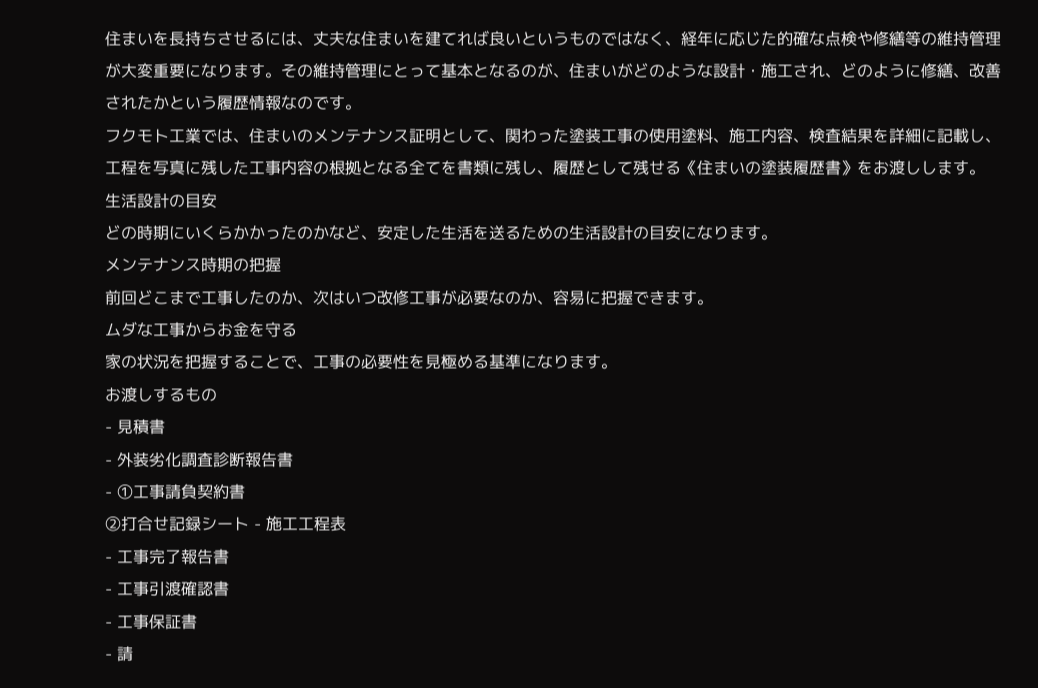住まいを長持ちさせるには、丈夫な住まいを建てれば良いというものではなく、経年に応じた的確な点検や修繕等の維持管理が大変重要になります。その維持管理にとって基本となるのが、住まいがどのような設計・施工され、どのように修繕、改善されたかという履歴情報なのです。
フクモト工業では、住まいのメンテナンス証明として、関わった塗装工事の使用塗料、施工内容、検査結果を詳細に記載し、工程を写真に残した工事内容の根拠となる全てを書類に残し、履歴として残せる《住まいの塗装履歴書》をお渡しします。
生活設計の目安
どの時期にいくらかかったのかなど、安定した生活を送るための生活設計の目安になります。
メンテナンス時期の把握
前回どこまで工事したのか、次はいつ改修工事が必要なのか、容易に把握できます。
ムダな工事からお金を守る
家の状況を把握することで、工事の必要性を見極める基準になります。
お渡しするもの
- 見積書
- 外装劣化調査診断報告書
- ①工事請負契約書
②打合せ記録シート - 施工工程表
- 工事完了報告書
- 工事引渡確認書
- 工事保証書
- 請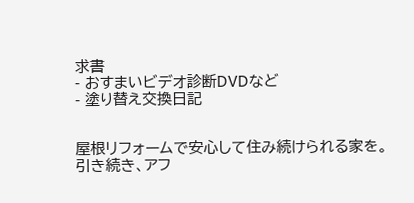求書
- おすまいビデオ診断DVDなど
- 塗り替え交換日記


屋根リフォームで安心して住み続けられる家を。
引き続き、アフ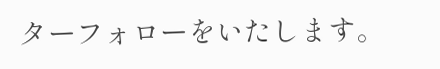ターフォローをいたします。